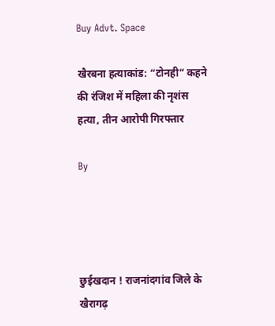Buy Advt. Space

खैरबना हत्याकांड: “टोनही” कहने की रंजिश में महिला की नृशंस हत्या, तीन आरोपी गिरफ्तार

By




छुईखदान ! राजनांदगांव जिले के खैरागढ़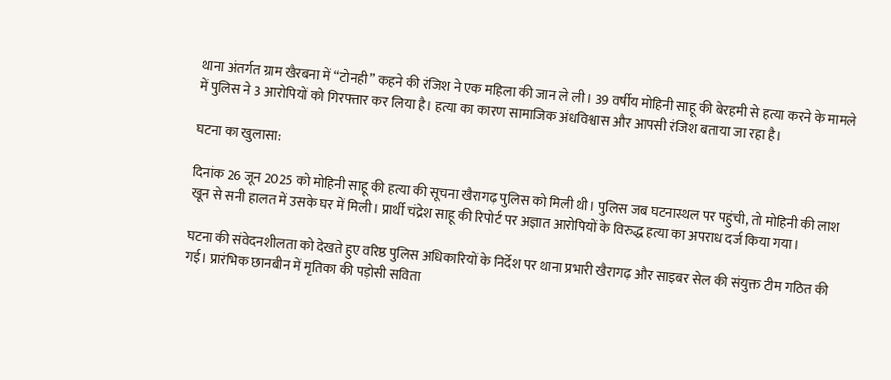थाना अंतर्गत ग्राम खैरबना में “टोनही” कहने की रंजिश ने एक महिला की जान ले ली। 39 वर्षीय मोहिनी साहू की बेरहमी से हत्या करने के मामले में पुलिस ने 3 आरोपियों को गिरफ्तार कर लिया है। हत्या का कारण सामाजिक अंधविश्वास और आपसी रंजिश बताया जा रहा है।

घटना का खुलासा:

दिनांक 26 जून 2025 को मोहिनी साहू की हत्या की सूचना खैरागढ़ पुलिस को मिली थी। पुलिस जब घटनास्थल पर पहुंची, तो मोहिनी की लाश खून से सनी हालत में उसके घर में मिली। प्रार्थी चंद्रेश साहू की रिपोर्ट पर अज्ञात आरोपियों के विरुद्ध हत्या का अपराध दर्ज किया गया।

घटना की संवेदनशीलता को देखते हुए वरिष्ठ पुलिस अधिकारियों के निर्देश पर थाना प्रभारी खैरागढ़ और साइबर सेल की संयुक्त टीम गठित की गई। प्रारंभिक छानबीन में मृतिका की पड़ोसी सविता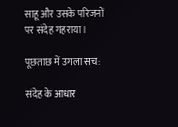साहू और उसके परिजनों पर संदेह गहराया।

पूछताछ में उगला सच:

संदेह के आधार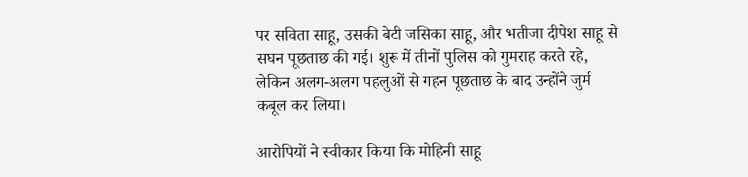पर सविता साहू, उसकी बेटी जसिका साहू, और भतीजा दीपेश साहू से सघन पूछताछ की गई। शुरू में तीनों पुलिस को गुमराह करते रहे, लेकिन अलग-अलग पहलुओं से गहन पूछताछ के बाद उन्होंने जुर्म कबूल कर लिया।

आरोपियों ने स्वीकार किया कि मोहिनी साहू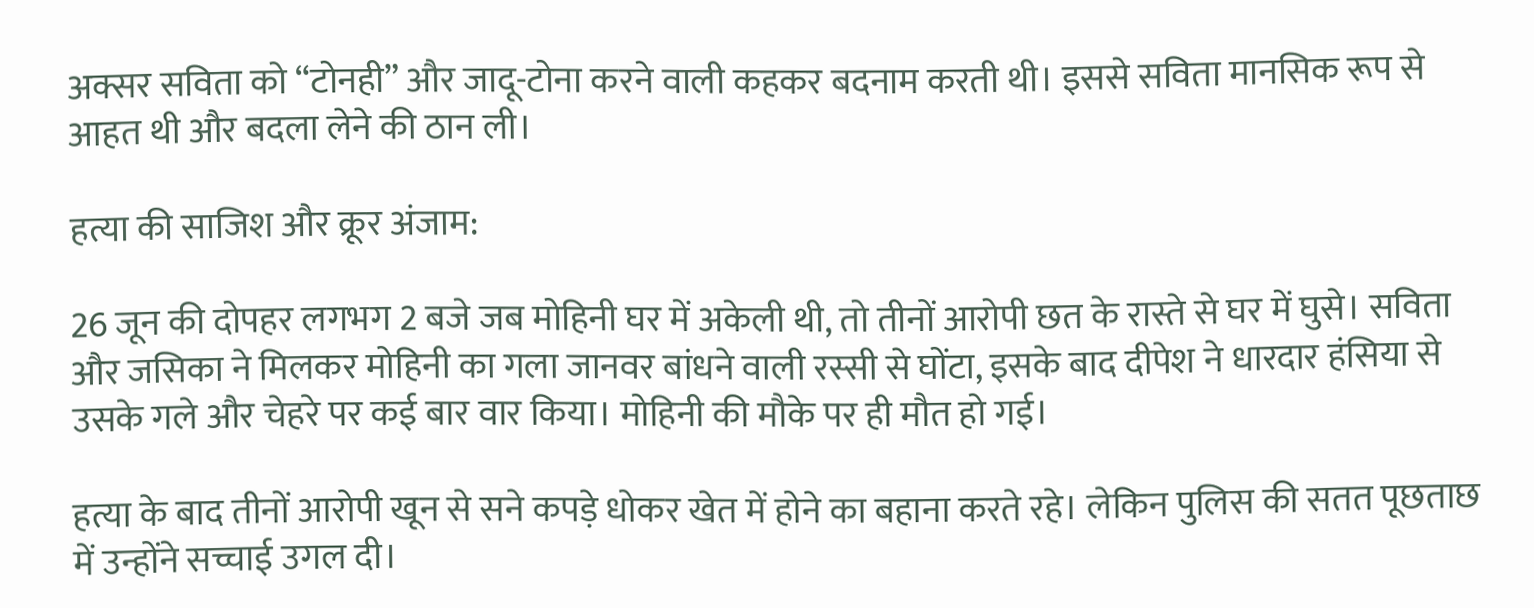अक्सर सविता को “टोनही” और जादू-टोना करने वाली कहकर बदनाम करती थी। इससे सविता मानसिक रूप से आहत थी और बदला लेने की ठान ली।

हत्या की साजिश और क्रूर अंजाम:

26 जून की दोपहर लगभग 2 बजे जब मोहिनी घर में अकेली थी, तो तीनों आरोपी छत के रास्ते से घर में घुसे। सविता और जसिका ने मिलकर मोहिनी का गला जानवर बांधने वाली रस्सी से घोंटा, इसके बाद दीपेश ने धारदार हंसिया से उसके गले और चेहरे पर कई बार वार किया। मोहिनी की मौके पर ही मौत हो गई।

हत्या के बाद तीनों आरोपी खून से सने कपड़े धोकर खेत में होने का बहाना करते रहे। लेकिन पुलिस की सतत पूछताछ में उन्होंने सच्चाई उगल दी।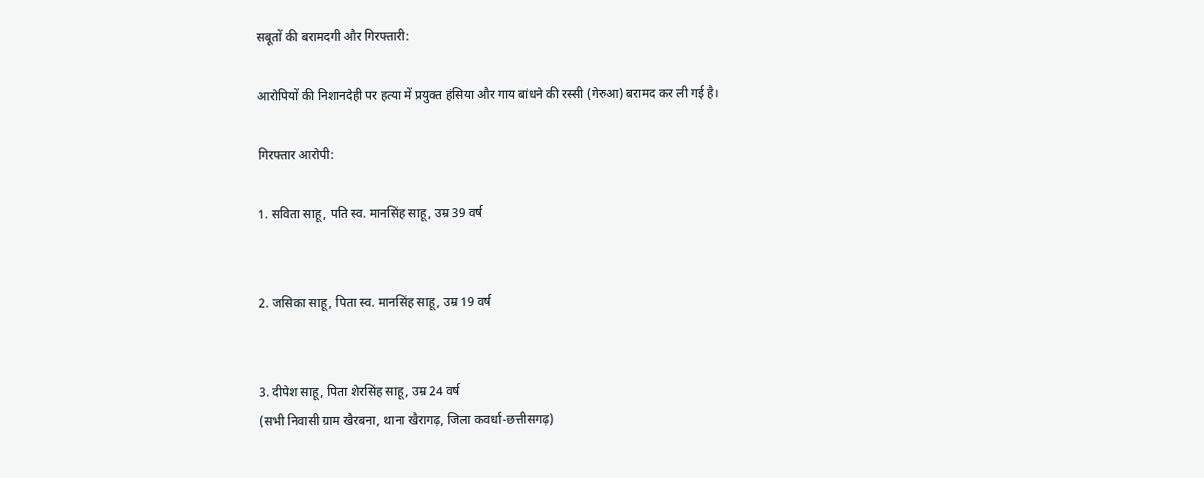सबूतों की बरामदगी और गिरफ्तारी:

आरोपियों की निशानदेही पर हत्या में प्रयुक्त हंसिया और गाय बांधने की रस्सी (गेरुआ) बरामद कर ली गई है।

गिरफ्तार आरोपी:

1. सविता साहू, पति स्व. मानसिंह साहू, उम्र 39 वर्ष


2. जसिका साहू, पिता स्व. मानसिंह साहू, उम्र 19 वर्ष


3. दीपेश साहू, पिता शेरसिंह साहू, उम्र 24 वर्ष
(सभी निवासी ग्राम खैरबना, थाना खैरागढ़, जिला कवर्धा-छत्तीसगढ़)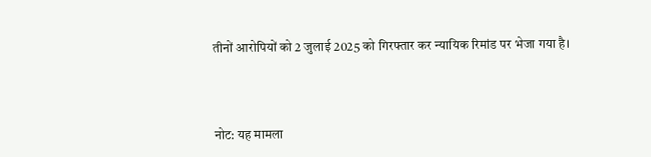तीनों आरोपियों को 2 जुलाई 2025 को गिरफ्तार कर न्यायिक रिमांड पर भेजा गया है।



नोट: यह मामला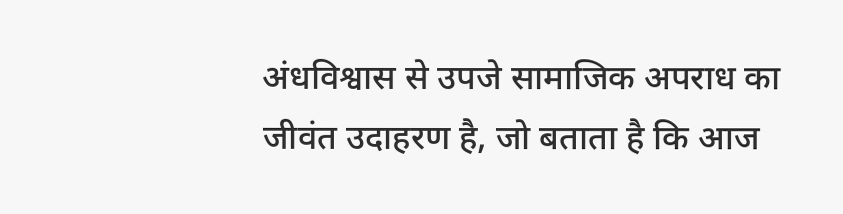अंधविश्वास से उपजे सामाजिक अपराध का जीवंत उदाहरण है, जो बताता है कि आज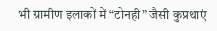भी ग्रामीण इलाकों में “टोनही” जैसी कुप्रथाएं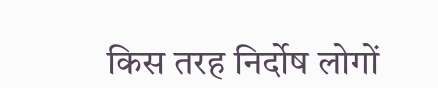किस तरह निर्दोष लोगों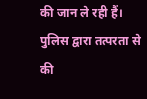की जान ले रही हैं। पुलिस द्वारा तत्परता से की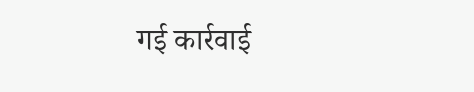गई कार्रवाई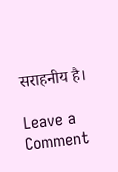सराहनीय है।

Leave a Comment